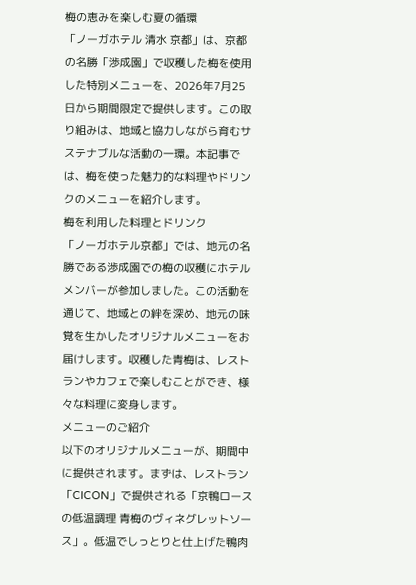梅の恵みを楽しむ夏の循環
「ノーガホテル 清水 京都」は、京都の名勝「渉成園」で収穫した梅を使用した特別メニューを、2026年7月25日から期間限定で提供します。この取り組みは、地域と協力しながら育むサステナブルな活動の一環。本記事では、梅を使った魅力的な料理やドリンクのメニューを紹介します。
梅を利用した料理とドリンク
「ノーガホテル京都」では、地元の名勝である渉成園での梅の収穫にホテルメンバーが参加しました。この活動を通じて、地域との絆を深め、地元の味覚を生かしたオリジナルメニューをお届けします。収穫した青梅は、レストランやカフェで楽しむことができ、様々な料理に変身します。
メニューのご紹介
以下のオリジナルメニューが、期間中に提供されます。まずは、レストラン「CICON」で提供される「京鴨ロースの低温調理 青梅のヴィネグレットソース」。低温でしっとりと仕上げた鴨肉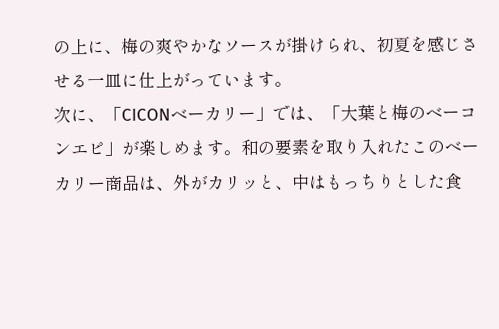の上に、梅の爽やかなソースが掛けられ、初夏を感じさせる一皿に仕上がっています。
次に、「CICONベーカリー」では、「大葉と梅のベーコンエピ」が楽しめます。和の要素を取り入れたこのベーカリー商品は、外がカリッと、中はもっちりとした食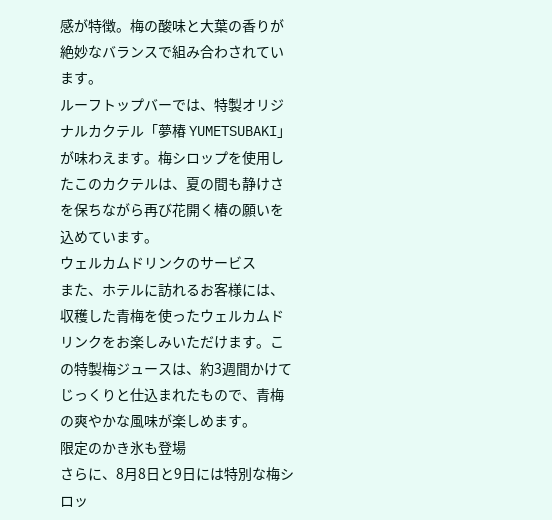感が特徴。梅の酸味と大葉の香りが絶妙なバランスで組み合わされています。
ルーフトップバーでは、特製オリジナルカクテル「夢椿 YUMETSUBAKI」が味わえます。梅シロップを使用したこのカクテルは、夏の間も静けさを保ちながら再び花開く椿の願いを込めています。
ウェルカムドリンクのサービス
また、ホテルに訪れるお客様には、収穫した青梅を使ったウェルカムドリンクをお楽しみいただけます。この特製梅ジュースは、約3週間かけてじっくりと仕込まれたもので、青梅の爽やかな風味が楽しめます。
限定のかき氷も登場
さらに、8月8日と9日には特別な梅シロッ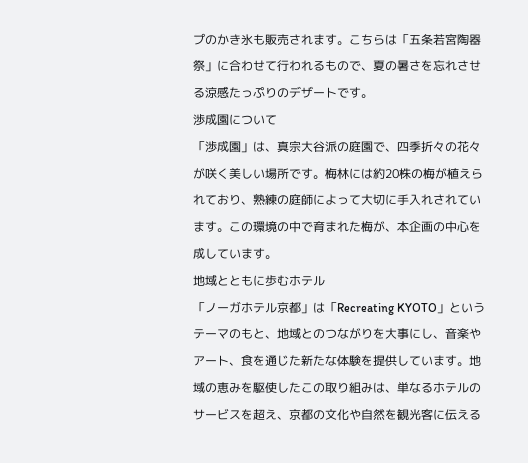プのかき氷も販売されます。こちらは「五条若宮陶器祭」に合わせて行われるもので、夏の暑さを忘れさせる涼感たっぷりのデザートです。
渉成園について
「渉成園」は、真宗大谷派の庭園で、四季折々の花々が咲く美しい場所です。梅林には約20株の梅が植えられており、熟練の庭師によって大切に手入れされています。この環境の中で育まれた梅が、本企画の中心を成しています。
地域とともに歩むホテル
「ノーガホテル京都」は「Recreating KYOTO」というテーマのもと、地域とのつながりを大事にし、音楽やアート、食を通じた新たな体験を提供しています。地域の恵みを駆使したこの取り組みは、単なるホテルのサービスを超え、京都の文化や自然を観光客に伝える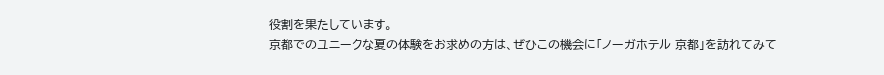役割を果たしています。
京都でのユニークな夏の体験をお求めの方は、ぜひこの機会に「ノーガホテル 京都」を訪れてみて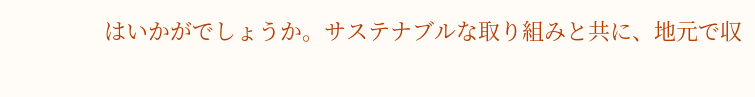はいかがでしょうか。サステナブルな取り組みと共に、地元で収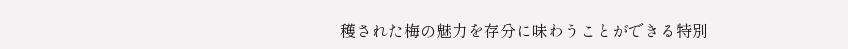穫された梅の魅力を存分に味わうことができる特別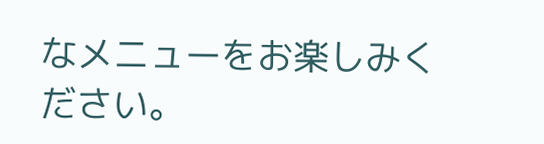なメニューをお楽しみください。